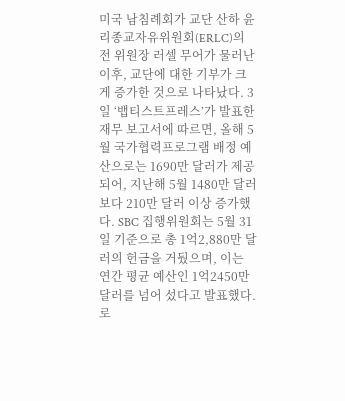미국 남침례회가 교단 산하 윤리종교자유위원회(ERLC)의 전 위원장 러셀 무어가 물러난 이후, 교단에 대한 기부가 크게 증가한 것으로 나타났다. 3일 ‘뱁티스트프레스’가 발표한 재무 보고서에 따르면, 올해 5월 국가협력프로그램 배정 예산으로는 1690만 달러가 제공되어, 지난해 5월 1480만 달러보다 210만 달러 이상 증가했다. SBC 집행위원회는 5월 31일 기준으로 총 1억2,880만 달러의 헌금을 거뒀으며, 이는 연간 평균 예산인 1억2450만 달러를 넘어 섰다고 발표했다. 로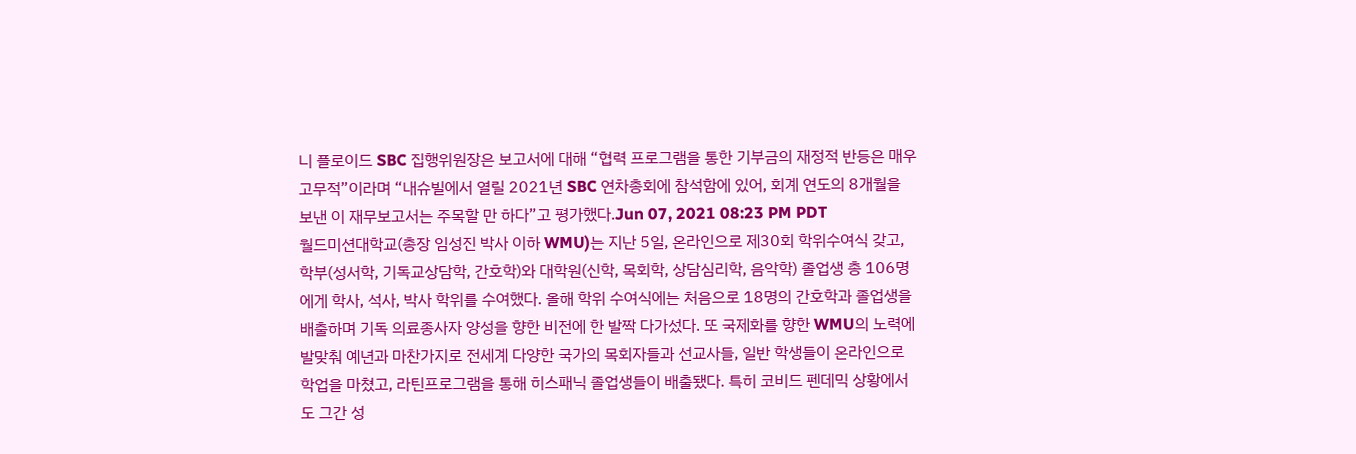니 플로이드 SBC 집행위원장은 보고서에 대해 “협력 프로그램을 통한 기부금의 재정적 반등은 매우 고무적”이라며 “내슈빌에서 열릴 2021년 SBC 연차총회에 참석함에 있어, 회계 연도의 8개월을 보낸 이 재무보고서는 주목할 만 하다”고 평가했다.Jun 07, 2021 08:23 PM PDT
월드미션대학교(총장 임성진 박사 이하 WMU)는 지난 5일, 온라인으로 제30회 학위수여식 갖고, 학부(성서학, 기독교상담학, 간호학)와 대학원(신학, 목회학, 상담심리학, 음악학) 졸업생 총 106명에게 학사, 석사, 박사 학위를 수여했다. 올해 학위 수여식에는 처음으로 18명의 간호학과 졸업생을 배출하며 기독 의료종사자 양성을 향한 비전에 한 발짝 다가섰다. 또 국제화를 향한 WMU의 노력에 발맞춰 예년과 마찬가지로 전세계 다양한 국가의 목회자들과 선교사들, 일반 학생들이 온라인으로 학업을 마쳤고, 라틴프로그램을 통해 히스패닉 졸업생들이 배출됐다. 특히 코비드 펜데믹 상황에서도 그간 성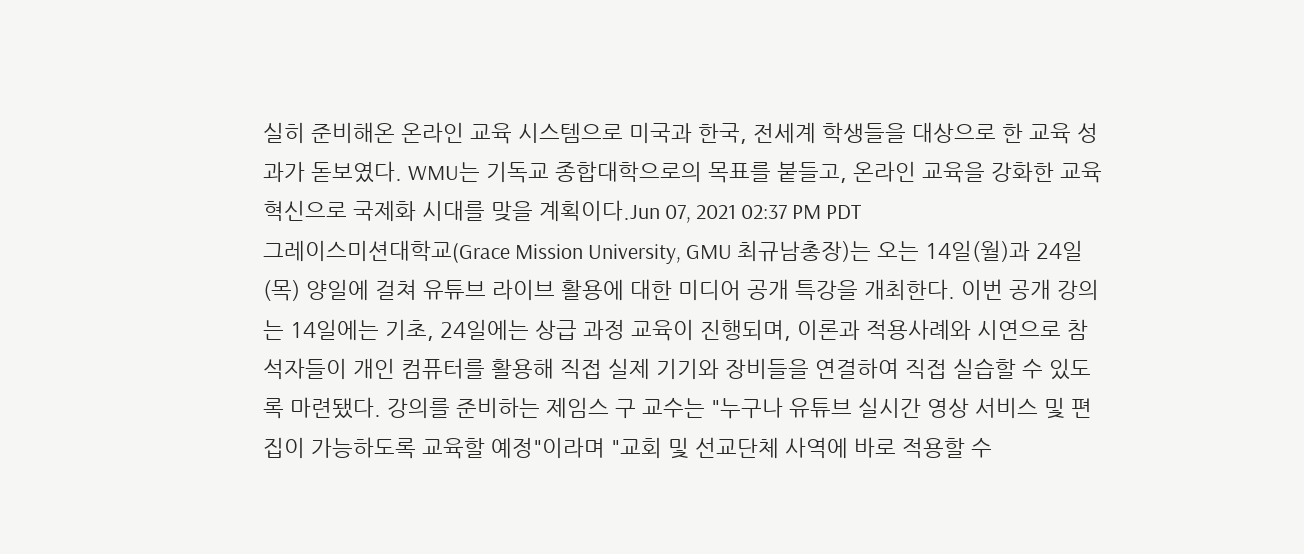실히 준비해온 온라인 교육 시스템으로 미국과 한국, 전세계 학생들을 대상으로 한 교육 성과가 돋보였다. WMU는 기독교 종합대학으로의 목표를 붙들고, 온라인 교육을 강화한 교육 혁신으로 국제화 시대를 맞을 계획이다.Jun 07, 2021 02:37 PM PDT
그레이스미션대학교(Grace Mission University, GMU 최규남총장)는 오는 14일(월)과 24일(목) 양일에 걸쳐 유튜브 라이브 활용에 대한 미디어 공개 특강을 개최한다. 이번 공개 강의는 14일에는 기초, 24일에는 상급 과정 교육이 진행되며, 이론과 적용사례와 시연으로 참석자들이 개인 컴퓨터를 활용해 직접 실제 기기와 장비들을 연결하여 직접 실습할 수 있도록 마련됐다. 강의를 준비하는 제임스 구 교수는 "누구나 유튜브 실시간 영상 서비스 및 편집이 가능하도록 교육할 예정"이라며 "교회 및 선교단체 사역에 바로 적용할 수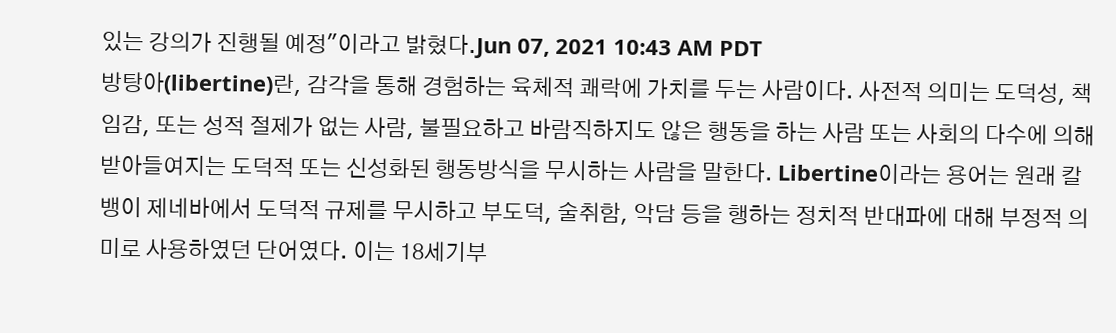있는 강의가 진행될 예정"이라고 밝혔다.Jun 07, 2021 10:43 AM PDT
방탕아(libertine)란, 감각을 통해 경험하는 육체적 쾌락에 가치를 두는 사람이다. 사전적 의미는 도덕성, 책임감, 또는 성적 절제가 없는 사람, 불필요하고 바람직하지도 않은 행동을 하는 사람 또는 사회의 다수에 의해 받아들여지는 도덕적 또는 신성화된 행동방식을 무시하는 사람을 말한다. Libertine이라는 용어는 원래 칼뱅이 제네바에서 도덕적 규제를 무시하고 부도덕, 술취함, 악담 등을 행하는 정치적 반대파에 대해 부정적 의미로 사용하였던 단어였다. 이는 18세기부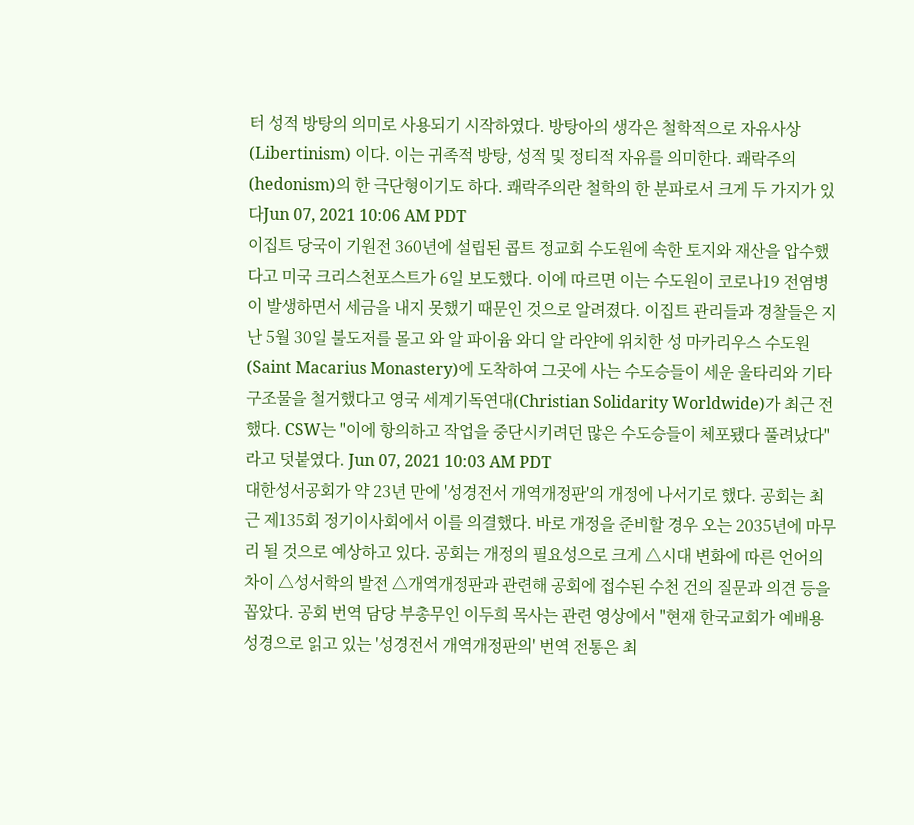터 성적 방탕의 의미로 사용되기 시작하였다. 방탕아의 생각은 철학적으로 자유사상(Libertinism) 이다. 이는 귀족적 방탕, 성적 및 정티적 자유를 의미한다. 쾌락주의(hedonism)의 한 극단형이기도 하다. 쾌락주의란 철학의 한 분파로서 크게 두 가지가 있다Jun 07, 2021 10:06 AM PDT
이집트 당국이 기원전 360년에 설립된 콥트 정교회 수도원에 속한 토지와 재산을 압수했다고 미국 크리스천포스트가 6일 보도했다. 이에 따르면 이는 수도원이 코로나19 전염병이 발생하면서 세금을 내지 못했기 때문인 것으로 알려졌다. 이집트 관리들과 경찰들은 지난 5월 30일 불도저를 몰고 와 알 파이윰 와디 알 라얀에 위치한 성 마카리우스 수도원(Saint Macarius Monastery)에 도착하여 그곳에 사는 수도승들이 세운 울타리와 기타 구조물을 철거했다고 영국 세계기독연대(Christian Solidarity Worldwide)가 최근 전했다. CSW는 "이에 항의하고 작업을 중단시키려던 많은 수도승들이 체포됐다 풀려났다"라고 덧붙였다. Jun 07, 2021 10:03 AM PDT
대한성서공회가 약 23년 만에 '성경전서 개역개정판'의 개정에 나서기로 했다. 공회는 최근 제135회 정기이사회에서 이를 의결했다. 바로 개정을 준비할 경우 오는 2035년에 마무리 될 것으로 예상하고 있다. 공회는 개정의 필요성으로 크게 △시대 변화에 따른 언어의 차이 △성서학의 발전 △개역개정판과 관련해 공회에 접수된 수천 건의 질문과 의견 등을 꼽았다. 공회 번역 담당 부총무인 이두희 목사는 관련 영상에서 "현재 한국교회가 예배용 성경으로 읽고 있는 '성경전서 개역개정판의' 번역 전통은 최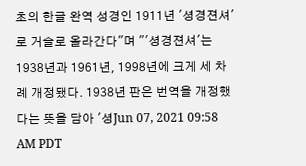초의 한글 완역 성경인 1911년 '셩경젼셔'로 거슬로 올라간다"며 "'셩경젼셔'는 1938년과 1961년, 1998년에 크게 세 차례 개정됐다. 1938년 판은 번역을 개정했다는 뜻을 담아 '셩Jun 07, 2021 09:58 AM PDT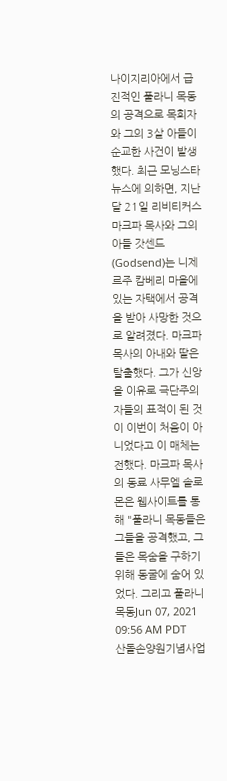나이지리아에서 급진적인 풀라니 목동의 공격으로 목회자와 그의 3살 아들이 순교한 사건이 발생했다. 최근 모닝스타뉴스에 의하면, 지난달 21일 리비티커스 마크파 목사와 그의 아들 갓센드(Godsend)는 니제르주 캄베리 마을에 있는 자택에서 공격을 받아 사망한 것으로 알려졌다. 마크파 목사의 아내와 딸은 탈출했다. 그가 신앙을 이유로 극단주의자들의 표적이 된 것이 이번이 처음이 아니었다고 이 매체는 전했다. 마크파 목사의 동료 사무엘 솔로몬은 웹사이트를 통해 "풀라니 목동들은 그들을 공격했고, 그들은 목숨을 구하기 위해 동굴에 숨어 있었다. 그리고 풀라니 목동Jun 07, 2021 09:56 AM PDT
산돌손양원기념사업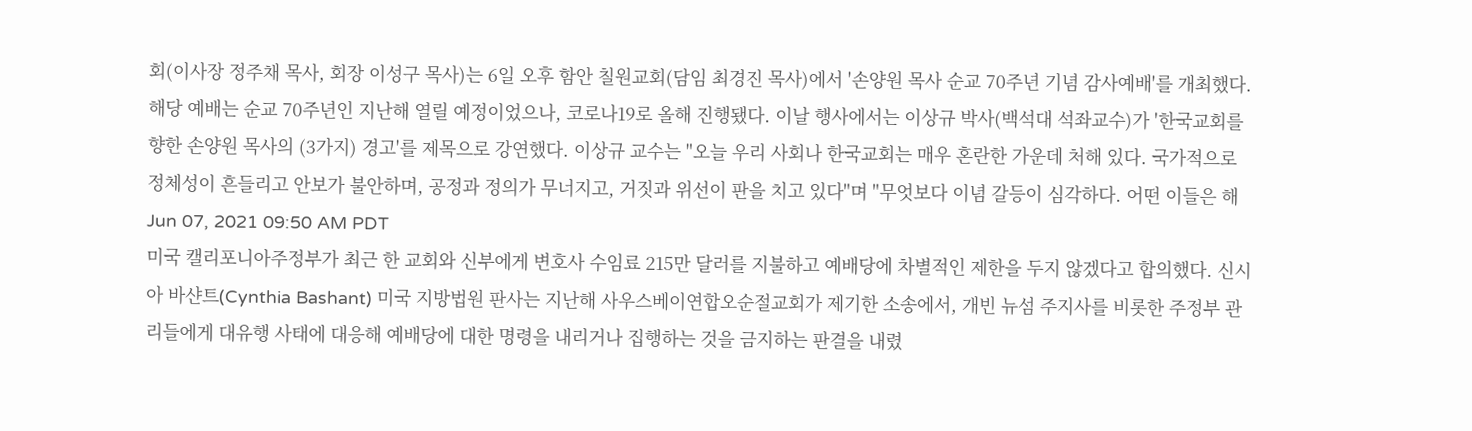회(이사장 정주채 목사, 회장 이성구 목사)는 6일 오후 함안 칠원교회(담임 최경진 목사)에서 '손양원 목사 순교 70주년 기념 감사예배'를 개최했다. 해당 예배는 순교 70주년인 지난해 열릴 예정이었으나, 코로나19로 올해 진행됐다. 이날 행사에서는 이상규 박사(백석대 석좌교수)가 '한국교회를 향한 손양원 목사의 (3가지) 경고'를 제목으로 강연했다. 이상규 교수는 "오늘 우리 사회나 한국교회는 매우 혼란한 가운데 처해 있다. 국가적으로 정체성이 흔들리고 안보가 불안하며, 공정과 정의가 무너지고, 거짓과 위선이 판을 치고 있다"며 "무엇보다 이념 갈등이 심각하다. 어떤 이들은 해Jun 07, 2021 09:50 AM PDT
미국 캘리포니아주정부가 최근 한 교회와 신부에게 변호사 수임료 215만 달러를 지불하고 예배당에 차별적인 제한을 두지 않겠다고 합의했다. 신시아 바샨트(Cynthia Bashant) 미국 지방법원 판사는 지난해 사우스베이연합오순절교회가 제기한 소송에서, 개빈 뉴섬 주지사를 비롯한 주정부 관리들에게 대유행 사태에 대응해 예배당에 대한 명령을 내리거나 집행하는 것을 금지하는 판결을 내렸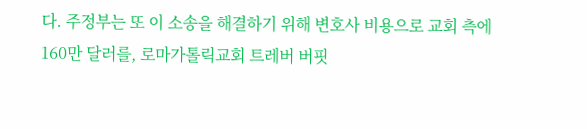다. 주정부는 또 이 소송을 해결하기 위해 변호사 비용으로 교회 측에 160만 달러를, 로마가톨릭교회 트레버 버핏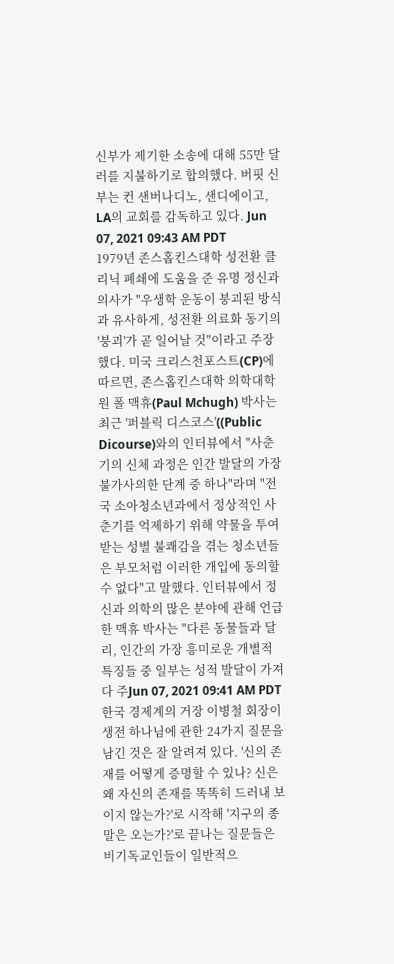신부가 제기한 소송에 대해 55만 달러를 지불하기로 합의했다. 버핏 신부는 컨 샌버나디노, 샌디에이고, LA의 교회를 감독하고 있다. Jun 07, 2021 09:43 AM PDT
1979년 존스홉킨스대학 성전환 클리닉 폐쇄에 도움을 준 유명 정신과 의사가 "우생학 운동이 붕괴된 방식과 유사하게, 성전환 의료화 동기의 '붕괴'가 곧 일어날 것"이라고 주장했다. 미국 크리스천포스트(CP)에 따르면, 존스홉킨스대학 의학대학원 폴 맥휴(Paul Mchugh) 박사는 최근 '퍼블릭 디스코스'((Public Dicourse)와의 인터뷰에서 "사춘기의 신체 과정은 인간 발달의 가장 불가사의한 단계 중 하나"라며 "전국 소아청소년과에서 정상적인 사춘기를 억제하기 위해 약물을 투여받는 성별 불쾌감을 겪는 청소년들은 부모처럼 이러한 개입에 동의할 수 없다"고 말했다. 인터뷰에서 정신과 의학의 많은 분야에 관해 언급한 맥휴 박사는 "다른 동물들과 달리, 인간의 가장 흥미로운 개별적 특징들 중 일부는 성적 발달이 가져다 주Jun 07, 2021 09:41 AM PDT
한국 경제계의 거장 이병철 회장이 생전 하나님에 관한 24가지 질문을 남긴 것은 잘 알려져 있다. '신의 존재를 어떻게 증명할 수 있나? 신은 왜 자신의 존재를 똑똑히 드러내 보이지 않는가?'로 시작해 '지구의 종말은 오는가?'로 끝나는 질문들은 비기독교인들이 일반적으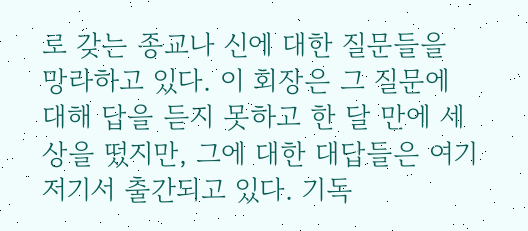로 갖는 종교나 신에 대한 질문들을 망라하고 있다. 이 회장은 그 질문에 대해 답을 듣지 못하고 한 달 만에 세상을 떴지만, 그에 대한 대답들은 여기저기서 출간되고 있다. 기독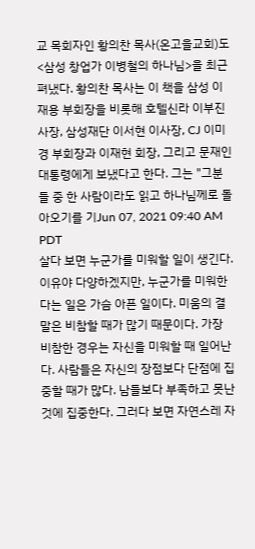교 목회자인 황의찬 목사(온고을교회)도 <삼성 창업가 이병철의 하나님>을 최근 펴냈다. 황의찬 목사는 이 책을 삼성 이재용 부회장을 비롯해 호텔신라 이부진 사장, 삼성재단 이서현 이사장, CJ 이미경 부회장과 이재현 회장, 그리고 문재인 대통령에게 보냈다고 한다. 그는 "그분 들 중 한 사람이라도 읽고 하나님께로 돌아오기를 기Jun 07, 2021 09:40 AM PDT
살다 보면 누군가를 미워할 일이 생긴다. 이유야 다양하겠지만, 누군가를 미워한다는 일은 가슴 아픈 일이다. 미움의 결말은 비참할 때가 많기 때문이다. 가장 비참한 경우는 자신을 미워할 때 일어난다. 사람들은 자신의 장점보다 단점에 집중할 때가 많다. 남들보다 부족하고 못난 것에 집중한다. 그러다 보면 자연스레 자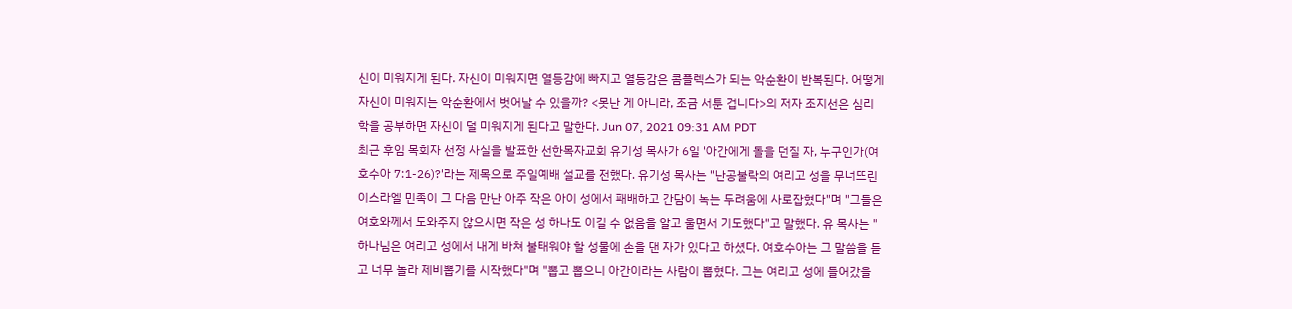신이 미워지게 된다. 자신이 미워지면 열등감에 빠지고 열등감은 콤플렉스가 되는 악순환이 반복된다. 어떻게 자신이 미워지는 악순환에서 벗어날 수 있을까? <못난 게 아니라, 조금 서툰 겁니다>의 저자 조지선은 심리학을 공부하면 자신이 덜 미워지게 된다고 말한다. Jun 07, 2021 09:31 AM PDT
최근 후임 목회자 선정 사실을 발표한 선한목자교회 유기성 목사가 6일 '아간에게 돌을 던질 자, 누구인가(여호수아 7:1-26)?'라는 제목으로 주일예배 설교를 전했다. 유기성 목사는 "난공불락의 여리고 성을 무너뜨린 이스라엘 민족이 그 다음 만난 아주 작은 아이 성에서 패배하고 간담이 녹는 두려움에 사로잡혔다"며 "그들은 여호와께서 도와주지 않으시면 작은 성 하나도 이길 수 없음을 알고 울면서 기도했다"고 말했다. 유 목사는 "하나님은 여리고 성에서 내게 바쳐 불태워야 할 성물에 손을 댄 자가 있다고 하셨다. 여호수아는 그 말씀을 듣고 너무 놀라 제비뽑기를 시작했다"며 "뽑고 뽑으니 아간이라는 사람이 뽑혔다. 그는 여리고 성에 들어갔을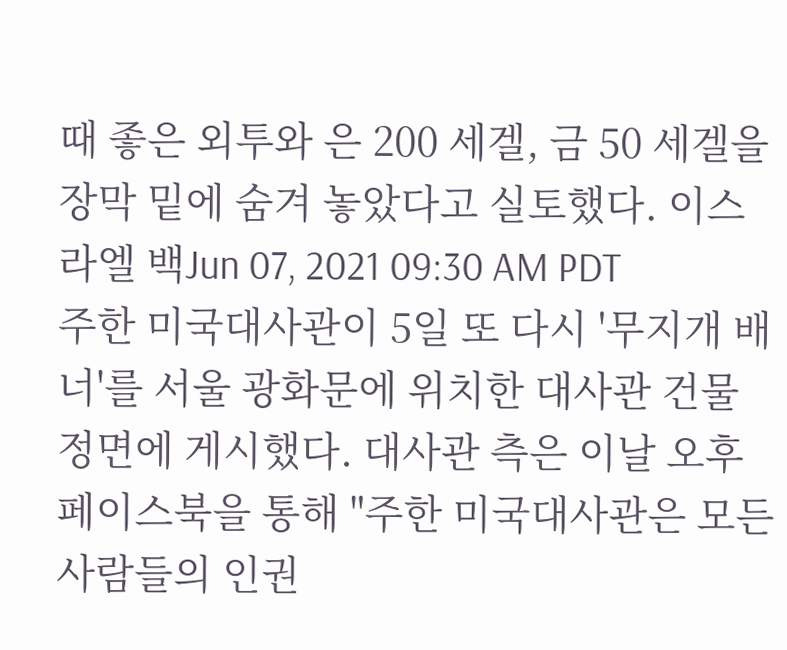때 좋은 외투와 은 200 세겔, 금 50 세겔을 장막 밑에 숨겨 놓았다고 실토했다. 이스라엘 백Jun 07, 2021 09:30 AM PDT
주한 미국대사관이 5일 또 다시 '무지개 배너'를 서울 광화문에 위치한 대사관 건물 정면에 게시했다. 대사관 측은 이날 오후 페이스북을 통해 "주한 미국대사관은 모든 사람들의 인권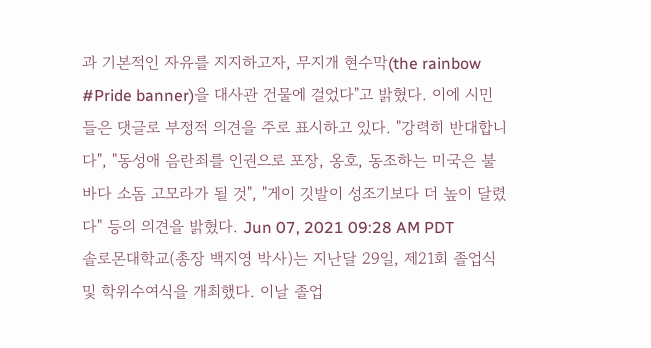과 기본적인 자유를 지지하고자, 무지개 현수막(the rainbow #Pride banner)을 대사관 건물에 걸었다"고 밝혔다. 이에 시민들은 댓글로 부정적 의견을 주로 표시하고 있다. "강력히 반대합니다", "동성애 음란죄를 인권으로 포장, 옹호, 동조하는 미국은 불바다 소돔 고모라가 될 것", "게이 깃발이 성조기보다 더 높이 달렸다" 등의 의견을 밝혔다. Jun 07, 2021 09:28 AM PDT
솔로몬대학교(총장 백지영 박사)는 지난달 29일, 제21회 졸업식 및 학위수여식을 개최했다. 이날 졸업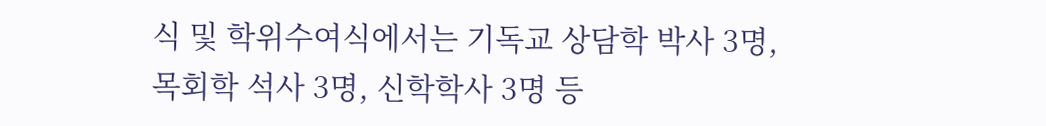식 및 학위수여식에서는 기독교 상담학 박사 3명, 목회학 석사 3명, 신학학사 3명 등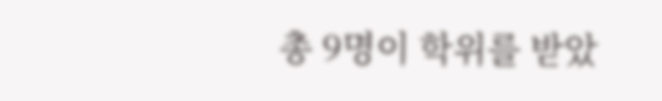총 9명이 학위를 받았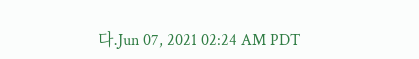다.Jun 07, 2021 02:24 AM PDT